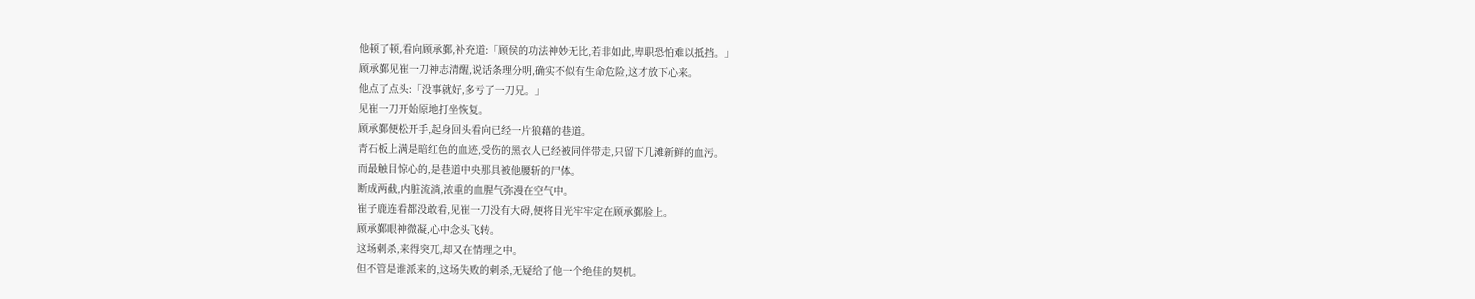他顿了顿,看向顾承鄞,补充道:「顾侯的功法神妙无比,若非如此,卑职恐怕难以抵挡。」
顾承鄞见崔一刀神志清醒,说话条理分明,确实不似有生命危险,这才放下心来。
他点了点头:「没事就好,多亏了一刀兄。」
见崔一刀开始原地打坐恢复。
顾承鄞便松开手,起身回头看向已经一片狼藉的巷道。
青石板上满是暗红色的血迹,受伤的黑衣人已经被同伴带走,只留下几滩新鲜的血污。
而最触目惊心的,是巷道中央那具被他腰斩的尸体。
断成两截,内脏流淌,浓重的血腥气弥漫在空气中。
崔子鹿连看都没敢看,见崔一刀没有大碍,便将目光牢牢定在顾承鄞脸上。
顾承鄞眼神微凝,心中念头飞转。
这场刺杀,来得突兀,却又在情理之中。
但不管是谁派来的,这场失败的刺杀,无疑给了他一个绝佳的契机。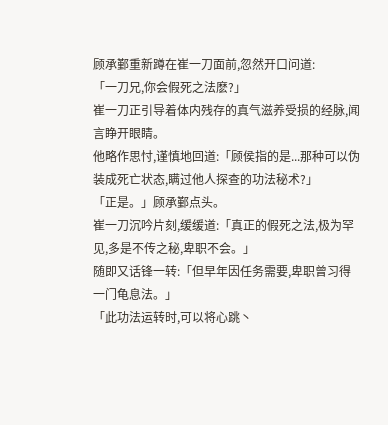顾承鄞重新蹲在崔一刀面前,忽然开口问道:
「一刀兄,你会假死之法麽?」
崔一刀正引导着体内残存的真气滋养受损的经脉,闻言睁开眼睛。
他略作思忖,谨慎地回道:「顾侯指的是...那种可以伪装成死亡状态,瞒过他人探查的功法秘术?」
「正是。」顾承鄞点头。
崔一刀沉吟片刻,缓缓道:「真正的假死之法,极为罕见,多是不传之秘,卑职不会。」
随即又话锋一转:「但早年因任务需要,卑职曾习得一门龟息法。」
「此功法运转时,可以将心跳丶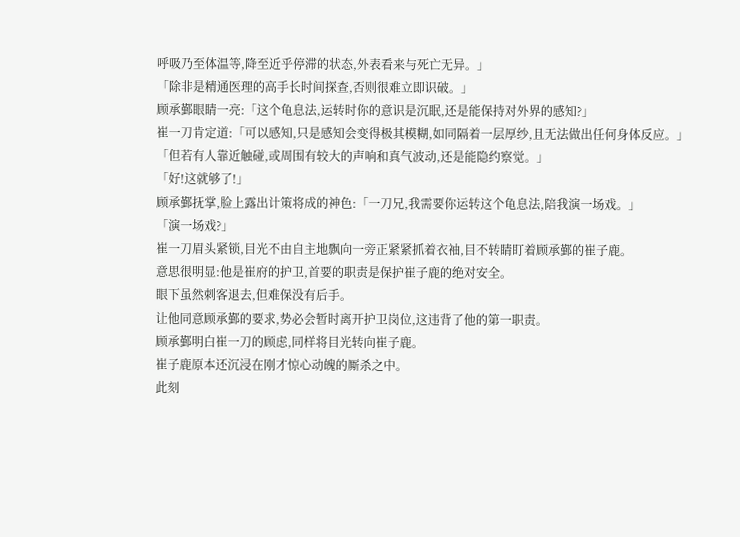呼吸乃至体温等,降至近乎停滞的状态,外表看来与死亡无异。」
「除非是精通医理的高手长时间探查,否则很难立即识破。」
顾承鄞眼睛一亮:「这个龟息法,运转时你的意识是沉眠,还是能保持对外界的感知?」
崔一刀肯定道:「可以感知,只是感知会变得极其模糊,如同隔着一层厚纱,且无法做出任何身体反应。」
「但若有人靠近触碰,或周围有较大的声响和真气波动,还是能隐约察觉。」
「好!这就够了!」
顾承鄞抚掌,脸上露出计策将成的神色:「一刀兄,我需要你运转这个龟息法,陪我演一场戏。」
「演一场戏?」
崔一刀眉头紧锁,目光不由自主地飘向一旁正紧紧抓着衣袖,目不转睛盯着顾承鄞的崔子鹿。
意思很明显:他是崔府的护卫,首要的职责是保护崔子鹿的绝对安全。
眼下虽然刺客退去,但难保没有后手。
让他同意顾承鄞的要求,势必会暂时离开护卫岗位,这违背了他的第一职责。
顾承鄞明白崔一刀的顾虑,同样将目光转向崔子鹿。
崔子鹿原本还沉浸在刚才惊心动魄的厮杀之中。
此刻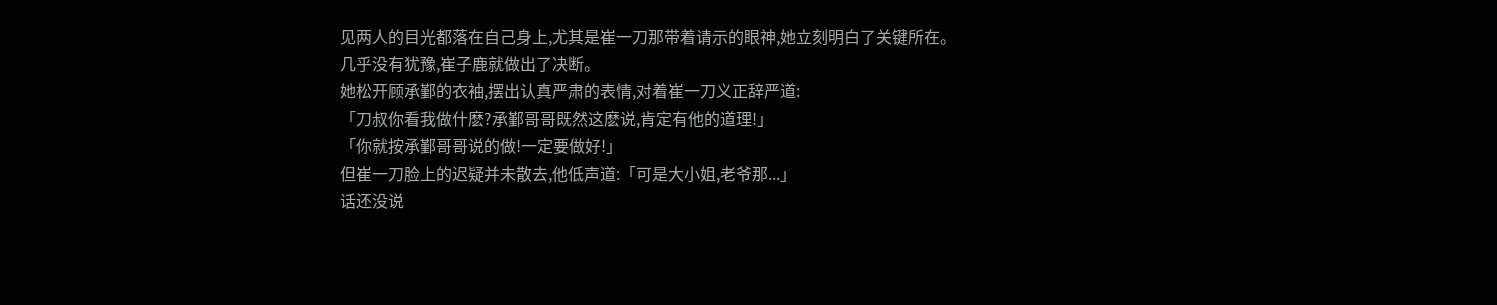见两人的目光都落在自己身上,尤其是崔一刀那带着请示的眼神,她立刻明白了关键所在。
几乎没有犹豫,崔子鹿就做出了决断。
她松开顾承鄞的衣袖,摆出认真严肃的表情,对着崔一刀义正辞严道:
「刀叔你看我做什麽?承鄞哥哥既然这麽说,肯定有他的道理!」
「你就按承鄞哥哥说的做!一定要做好!」
但崔一刀脸上的迟疑并未散去,他低声道:「可是大小姐,老爷那...」
话还没说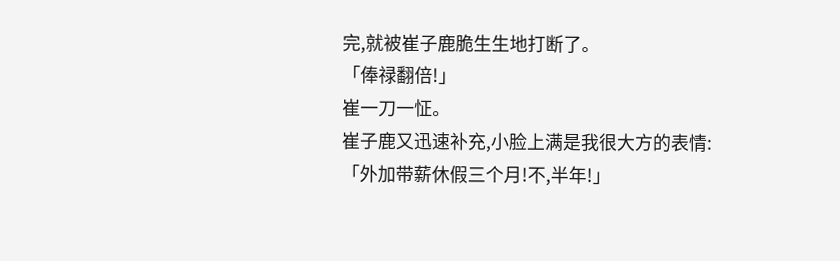完,就被崔子鹿脆生生地打断了。
「俸禄翻倍!」
崔一刀一怔。
崔子鹿又迅速补充,小脸上满是我很大方的表情:
「外加带薪休假三个月!不,半年!」